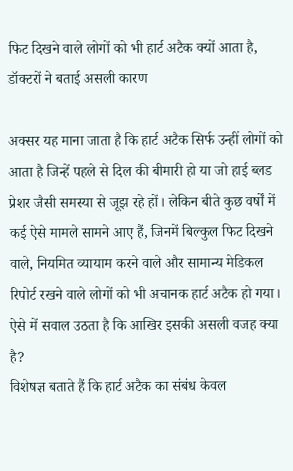फिट दिखने वाले लोगों को भी हार्ट अटैक क्यों आता है, डॉक्टरों ने बताई असली कारण

अक्सर यह माना जाता है कि हार्ट अटैक सिर्फ उन्हीं लोगों को आता है जिन्हें पहले से दिल की बीमारी हो या जो हाई ब्लड प्रेशर जैसी समस्या से जूझ रहे हों। लेकिन बीते कुछ वर्षों में कई ऐसे मामले सामने आए हैं, जिनमें बिल्कुल फिट दिखने वाले, नियमित व्यायाम करने वाले और सामान्य मेडिकल रिपोर्ट रखने वाले लोगों को भी अचानक हार्ट अटैक हो गया। ऐसे में सवाल उठता है कि आखिर इसकी असली वजह क्या है?
विशेषज्ञ बताते हैं कि हार्ट अटैक का संबंध केवल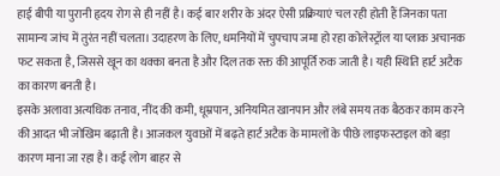हाई बीपी या पुरानी हृदय रोग से ही नहीं है। कई बार शरीर के अंदर ऐसी प्रक्रियाएं चल रही होती हैं जिनका पता सामान्य जांच में तुरंत नहीं चलता। उदाहरण के लिए, धमनियों में चुपचाप जमा हो रहा कोलेस्ट्रॉल या प्लाक अचानक फट सकता है, जिससे खून का थक्का बनता है और दिल तक रक्त की आपूर्ति रुक जाती है। यही स्थिति हार्ट अटैक का कारण बनती है।
इसके अलावा अत्यधिक तनाव, नींद की कमी, धूम्रपान, अनियमित खानपान और लंबे समय तक बैठकर काम करने की आदत भी जोखिम बढ़ाती है। आजकल युवाओं में बढ़ते हार्ट अटैक के मामलों के पीछे लाइफस्टाइल को बड़ा कारण माना जा रहा है। कई लोग बाहर से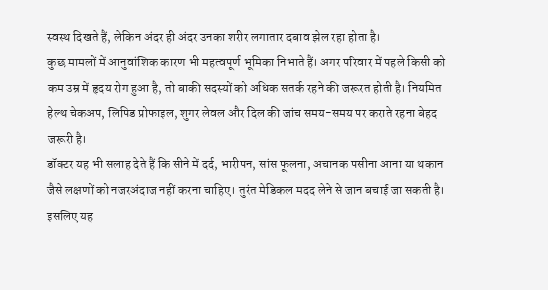स्वस्थ दिखते हैं, लेकिन अंदर ही अंदर उनका शरीर लगातार दबाव झेल रहा होता है।
कुछ मामलों में आनुवांशिक कारण भी महत्वपूर्ण भूमिका निभाते हैं। अगर परिवार में पहले किसी को कम उम्र में हृदय रोग हुआ है, तो बाकी सदस्यों को अधिक सतर्क रहने की जरूरत होती है। नियमित हेल्थ चेकअप, लिपिड प्रोफाइल, शुगर लेवल और दिल की जांच समय-समय पर कराते रहना बेहद जरूरी है।
डॉक्टर यह भी सलाह देते हैं कि सीने में दर्द, भारीपन, सांस फूलना, अचानक पसीना आना या थकान जैसे लक्षणों को नजरअंदाज नहीं करना चाहिए। तुरंत मेडिकल मदद लेने से जान बचाई जा सकती है।
इसलिए यह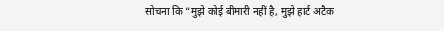सोचना कि “मुझे कोई बीमारी नहीं है, मुझे हार्ट अटैक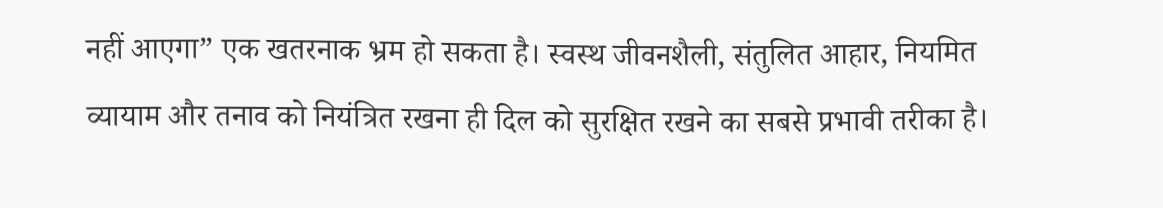नहीं आएगा” एक खतरनाक भ्रम हो सकता है। स्वस्थ जीवनशैली, संतुलित आहार, नियमित व्यायाम और तनाव को नियंत्रित रखना ही दिल को सुरक्षित रखने का सबसे प्रभावी तरीका है।